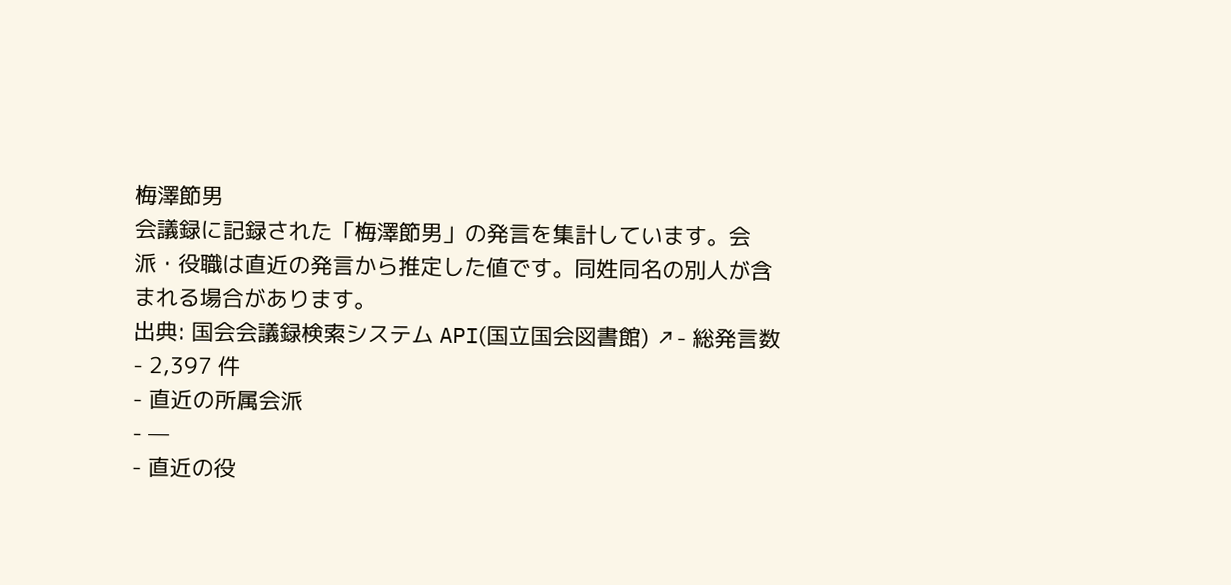梅澤節男
会議録に記録された「梅澤節男」の発言を集計しています。会派・役職は直近の発言から推定した値です。同姓同名の別人が含まれる場合があります。
出典: 国会会議録検索システム API(国立国会図書館) ↗- 総発言数
- 2,397 件
- 直近の所属会派
- —
- 直近の役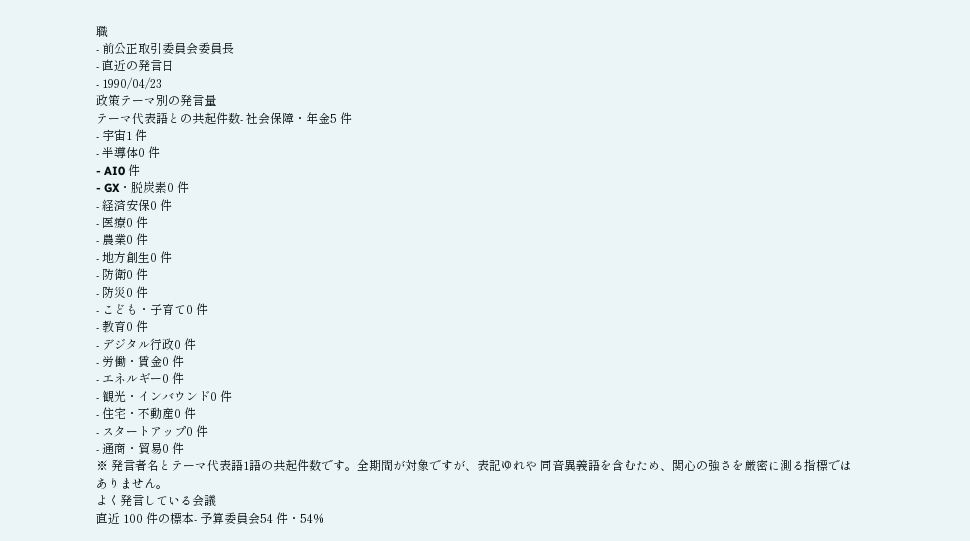職
- 前公正取引委員会委員長
- 直近の発言日
- 1990/04/23
政策テーマ別の発言量
テーマ代表語との共起件数- 社会保障・年金5 件
- 宇宙1 件
- 半導体0 件
- AI0 件
- GX・脱炭素0 件
- 経済安保0 件
- 医療0 件
- 農業0 件
- 地方創生0 件
- 防衛0 件
- 防災0 件
- こども・子育て0 件
- 教育0 件
- デジタル行政0 件
- 労働・賃金0 件
- エネルギー0 件
- 観光・インバウンド0 件
- 住宅・不動産0 件
- スタートアップ0 件
- 通商・貿易0 件
※ 発言者名とテーマ代表語1語の共起件数です。全期間が対象ですが、表記ゆれや 同音異義語を含むため、関心の強さを厳密に測る指標ではありません。
よく発言している会議
直近 100 件の標本- 予算委員会54 件・54%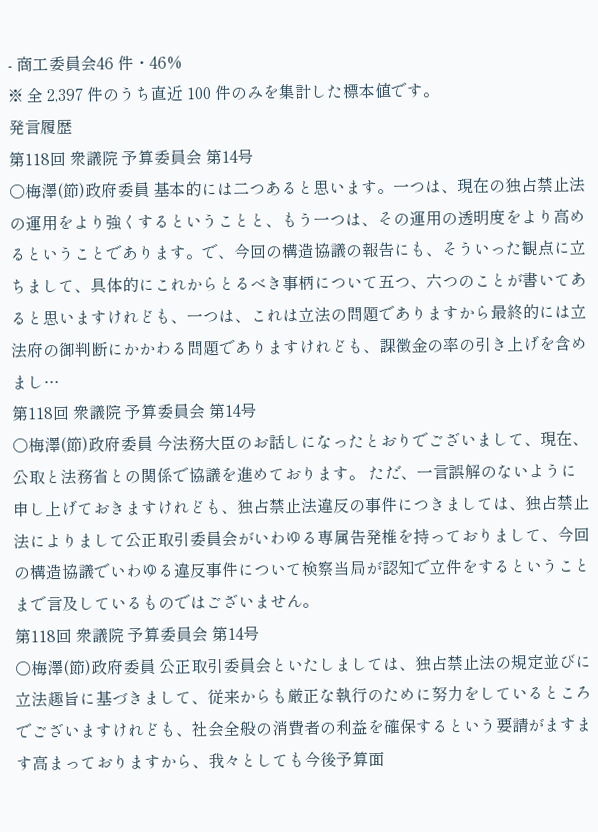- 商工委員会46 件・46%
※ 全 2,397 件のうち直近 100 件のみを集計した標本値です。
発言履歴
第118回 衆議院 予算委員会 第14号
○梅澤(節)政府委員 基本的には二つあると思います。一つは、現在の独占禁止法の運用をより強くするということと、もう一つは、その運用の透明度をより高めるということであります。で、今回の構造協議の報告にも、そういった観点に立ちまして、具体的にこれからとるべき事柄について五つ、六つのことが書いてあると思いますけれども、一つは、これは立法の問題でありますから最終的には立法府の御判断にかかわる問題でありますけれども、課徴金の率の引き上げを含めまし…
第118回 衆議院 予算委員会 第14号
○梅澤(節)政府委員 今法務大臣のお話しになったとおりでございまして、現在、公取と法務省との関係で協議を進めております。 ただ、一言誤解のないように申し上げておきますけれども、独占禁止法違反の事件につきましては、独占禁止法によりまして公正取引委員会がいわゆる専属告発椎を持っておりまして、今回の構造協議でいわゆる違反事件について検察当局が認知で立件をするということまで言及しているものではございません。
第118回 衆議院 予算委員会 第14号
○梅澤(節)政府委員 公正取引委員会といたしましては、独占禁止法の規定並びに立法趣旨に基づきまして、従来からも厳正な執行のために努力をしているところでございますけれども、社会全般の消費者の利益を確保するという要請がますます高まっておりますから、我々としても今後予算面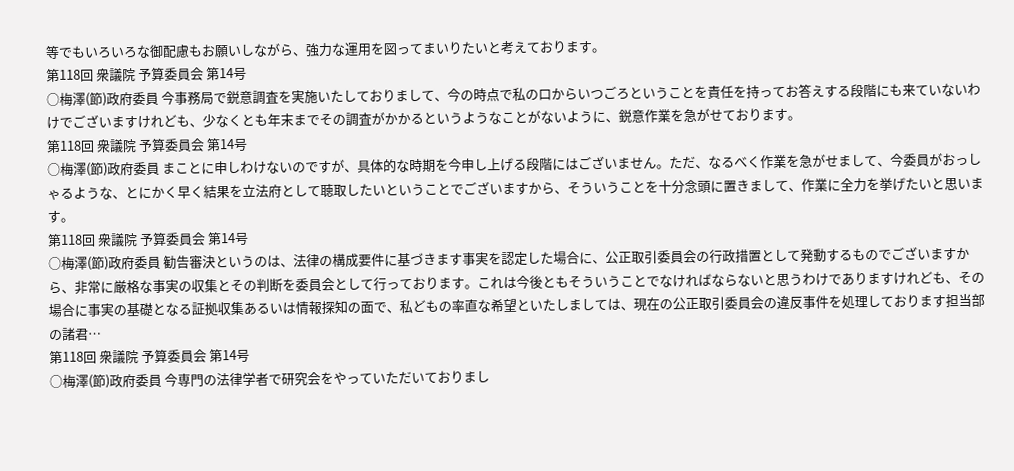等でもいろいろな御配慮もお願いしながら、強力な運用を図ってまいりたいと考えております。
第118回 衆議院 予算委員会 第14号
○梅澤(節)政府委員 今事務局で鋭意調査を実施いたしておりまして、今の時点で私の口からいつごろということを責任を持ってお答えする段階にも来ていないわけでございますけれども、少なくとも年末までその調査がかかるというようなことがないように、鋭意作業を急がせております。
第118回 衆議院 予算委員会 第14号
○梅澤(節)政府委員 まことに申しわけないのですが、具体的な時期を今申し上げる段階にはございません。ただ、なるべく作業を急がせまして、今委員がおっしゃるような、とにかく早く結果を立法府として聴取したいということでございますから、そういうことを十分念頭に置きまして、作業に全力を挙げたいと思います。
第118回 衆議院 予算委員会 第14号
○梅澤(節)政府委員 勧告審決というのは、法律の構成要件に基づきます事実を認定した場合に、公正取引委員会の行政措置として発動するものでございますから、非常に厳格な事実の収集とその判断を委員会として行っております。これは今後ともそういうことでなければならないと思うわけでありますけれども、その場合に事実の基礎となる証拠収集あるいは情報探知の面で、私どもの率直な希望といたしましては、現在の公正取引委員会の違反事件を処理しております担当部の諸君…
第118回 衆議院 予算委員会 第14号
○梅澤(節)政府委員 今専門の法律学者で研究会をやっていただいておりまし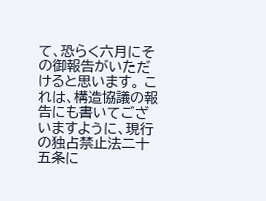て、恐らく六月にその御報告がいただけると思います。 これは、構造協議の報告にも書いてございますように、現行の独占禁止法二十五条に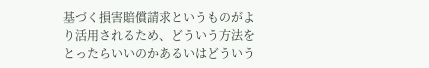基づく損害賠償請求というものがより活用されるため、どういう方法をとったらいいのかあるいはどういう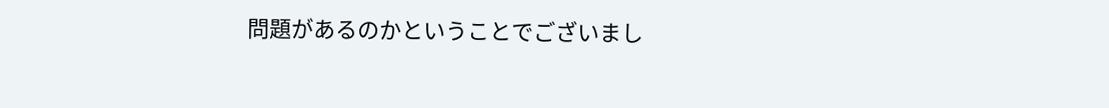問題があるのかということでございまし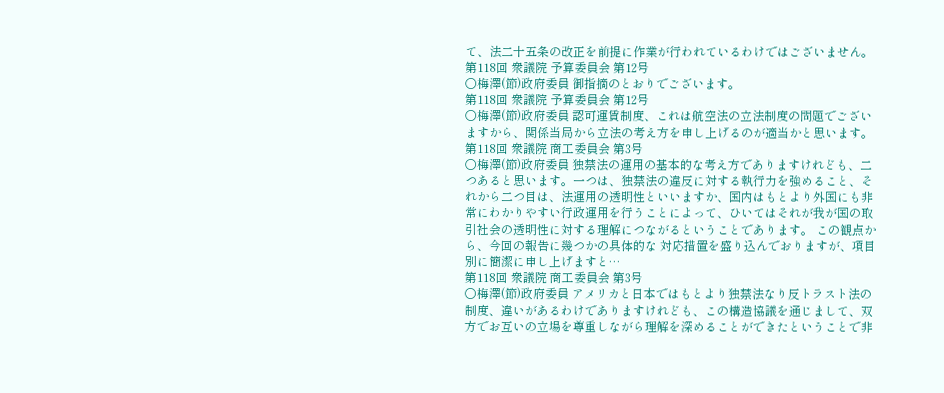て、法二十五条の改正を前提に作業が行われているわけではございません。
第118回 衆議院 予算委員会 第12号
○梅澤(節)政府委員 御指摘のとおりでございます。
第118回 衆議院 予算委員会 第12号
○梅澤(節)政府委員 認可運賃制度、これは航空法の立法制度の問題でございますから、関係当局から立法の考え方を申し上げるのが適当かと思います。
第118回 衆議院 商工委員会 第3号
○梅澤(節)政府委員 独禁法の運用の基本的な考え方でありますけれども、二つあると思います。一つは、独禁法の違反に対する執行力を強めること、それから二つ目は、法運用の透明性といいますか、国内はもとより外国にも非常にわかりやすい行政運用を行うことによって、ひいてはそれが我が国の取引社会の透明性に対する理解につながるということであります。 この観点から、今回の報告に幾つかの具体的な 対応措置を盛り込んでおりますが、項目別に簡潔に申し上げますと…
第118回 衆議院 商工委員会 第3号
○梅澤(節)政府委員 アメリカと日本ではもとより独禁法なり反トラスト法の制度、違いがあるわけでありますけれども、この構造協議を通じまして、双方でお互いの立場を尊重しながら理解を深めることができたということで非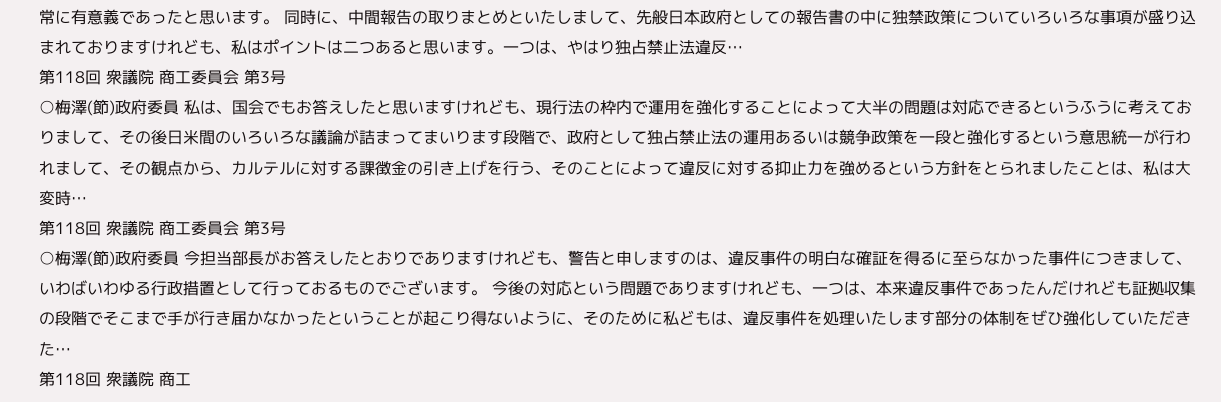常に有意義であったと思います。 同時に、中間報告の取りまとめといたしまして、先般日本政府としての報告書の中に独禁政策についていろいろな事項が盛り込まれておりますけれども、私はポイントは二つあると思います。一つは、やはり独占禁止法違反…
第118回 衆議院 商工委員会 第3号
○梅澤(節)政府委員 私は、国会でもお答えしたと思いますけれども、現行法の枠内で運用を強化することによって大半の問題は対応できるというふうに考えておりまして、その後日米間のいろいろな議論が詰まってまいります段階で、政府として独占禁止法の運用あるいは競争政策を一段と強化するという意思統一が行われまして、その観点から、カルテルに対する課徴金の引き上げを行う、そのことによって違反に対する抑止力を強めるという方針をとられましたことは、私は大変時…
第118回 衆議院 商工委員会 第3号
○梅澤(節)政府委員 今担当部長がお答えしたとおりでありますけれども、警告と申しますのは、違反事件の明白な確証を得るに至らなかった事件につきまして、いわばいわゆる行政措置として行っておるものでございます。 今後の対応という問題でありますけれども、一つは、本来違反事件であったんだけれども証拠収集の段階でそこまで手が行き届かなかったということが起こり得ないように、そのために私どもは、違反事件を処理いたします部分の体制をぜひ強化していただきた…
第118回 衆議院 商工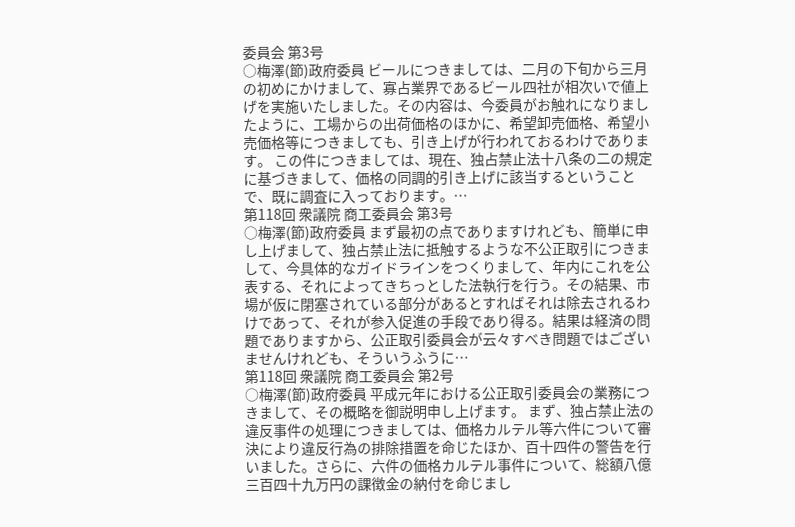委員会 第3号
○梅澤(節)政府委員 ビールにつきましては、二月の下旬から三月の初めにかけまして、寡占業界であるビール四社が相次いで値上げを実施いたしました。その内容は、今委員がお触れになりましたように、工場からの出荷価格のほかに、希望卸売価格、希望小売価格等につきましても、引き上げが行われておるわけであります。 この件につきましては、現在、独占禁止法十八条の二の規定に基づきまして、価格の同調的引き上げに該当するということで、既に調査に入っております。…
第118回 衆議院 商工委員会 第3号
○梅澤(節)政府委員 まず最初の点でありますけれども、簡単に申し上げまして、独占禁止法に抵触するような不公正取引につきまして、今具体的なガイドラインをつくりまして、年内にこれを公表する、それによってきちっとした法執行を行う。その結果、市場が仮に閉塞されている部分があるとすればそれは除去されるわけであって、それが参入促進の手段であり得る。結果は経済の問題でありますから、公正取引委員会が云々すべき問題ではございませんけれども、そういうふうに…
第118回 衆議院 商工委員会 第2号
○梅澤(節)政府委員 平成元年における公正取引委員会の業務につきまして、その概略を御説明申し上げます。 まず、独占禁止法の違反事件の処理につきましては、価格カルテル等六件について審決により違反行為の排除措置を命じたほか、百十四件の警告を行いました。さらに、六件の価格カルテル事件について、総額八億三百四十九万円の課徴金の納付を命じまし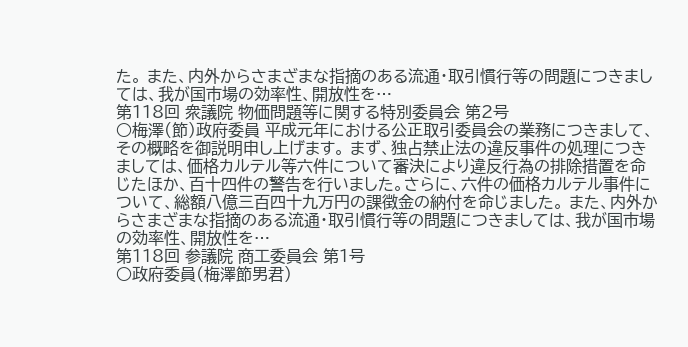た。 また、内外からさまざまな指摘のある流通・取引慣行等の問題につきましては、我が国市場の効率性、開放性を…
第118回 衆議院 物価問題等に関する特別委員会 第2号
○梅澤(節)政府委員 平成元年における公正取引委員会の業務につきまして、その概略を御説明申し上げます。 まず、独占禁止法の違反事件の処理につきましては、価格カルテル等六件について審決により違反行為の排除措置を命じたほか、百十四件の警告を行いました。さらに、六件の価格カルテル事件について、総額八億三百四十九万円の課徴金の納付を命じました。 また、内外からさまざまな指摘のある流通・取引慣行等の問題につきましては、我が国市場の効率性、開放性を…
第118回 参議院 商工委員会 第1号
○政府委員(梅澤節男君)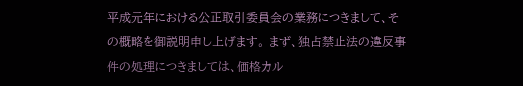平成元年における公正取引委員会の業務につきまして、その概略を御説明申し上げます。 まず、独占禁止法の違反事件の処理につきましては、価格カル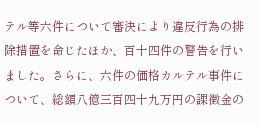テル等六件について審決により違反行為の排除措置を命じたほか、百十四件の警告を行いました。さらに、六件の価格カルテル事件について、総額八億三百四十九万円の課徴金の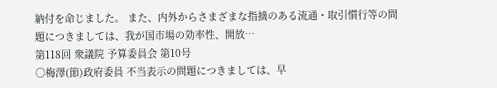納付を命じました。 また、内外からさまざまな指摘のある流通・取引慣行等の問題につきましては、我が国市場の効率性、開放…
第118回 衆議院 予算委員会 第10号
○梅澤(節)政府委員 不当表示の問題につきましては、早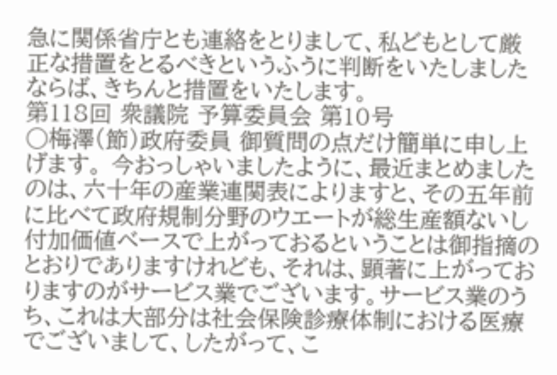急に関係省庁とも連絡をとりまして、私どもとして厳正な措置をとるべきというふうに判断をいたしましたならば、きちんと措置をいたします。
第118回 衆議院 予算委員会 第10号
○梅澤(節)政府委員 御質問の点だけ簡単に申し上げます。 今おっしゃいましたように、最近まとめましたのは、六十年の産業連関表によりますと、その五年前に比べて政府規制分野のウエートが総生産額ないし付加価値ベースで上がっておるということは御指摘のとおりでありますけれども、それは、顕著に上がっておりますのがサービス業でございます。サービス業のうち、これは大部分は社会保険診療体制における医療でございまして、したがって、こ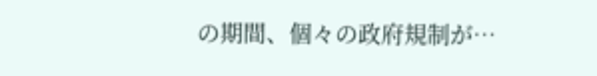の期間、個々の政府規制が…